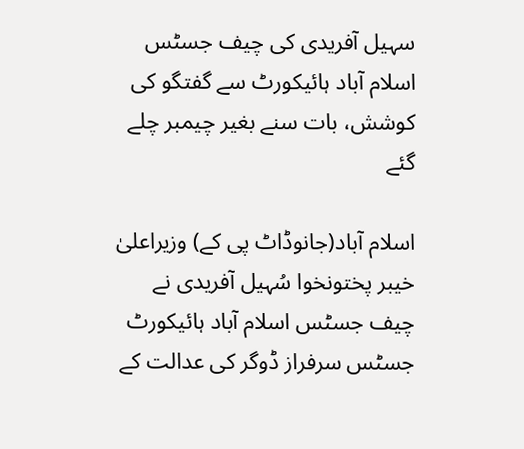سہیل آفریدی کی چیف جسٹس اسلام آباد ہائیکورٹ سے گفتگو کی کوشش، بات سنے بغیر چیمبر چلے گئے

اسلام آباد(جانوڈاٹ پی کے) وزیراعلیٰ خیبر پختونخوا سُہیل آفریدی نے چیف جسٹس اسلام آباد ہائیکورٹ جسٹس سرفراز ڈوگر کی عدالت کے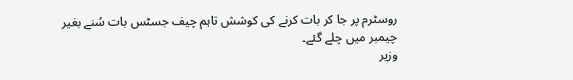روسٹرم پر جا کر بات کرنے کی کوشش تاہم چیف جسٹس بات سُنے بغیر چیمبر میں چلے گئے۔
وزیر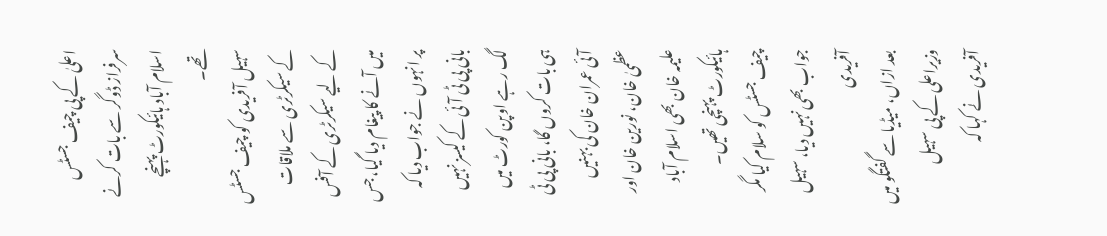اعلیٰ کے پی چیف جسٹس سرفراز ڈوگر سے بات کرنے اسلام آباد ہائیکورٹ پہنچے تھے۔
سہیل آفریدی کو چیف جسٹس کے سیکرٹری سے ملاقات کے لیے سیکرٹری کے آفس میں آنے کا پیغام دیا گیا، جس پر انہوں نے جواب دیا کہ بانی پی ٹی آئی کے کیسز نہیں لگ رہے اوپن کورٹ میں ہی بات کروں گا، بانی پی ٹی آئی عمران خان کی بہنیں عظمیٰ خان، نورین خان اور علیمہ خان بھی اسلام آباد ہائیکورٹ پہنچی تھیں۔
چیف جسٹس کو سلام کیا مگر جواب بھی نہیں دیا، سہیل آفریدی
بعد ازاں، میڈیا سے گفتگو میں وزیراعلی کے پی سہیل آفریدی نے کہا کہ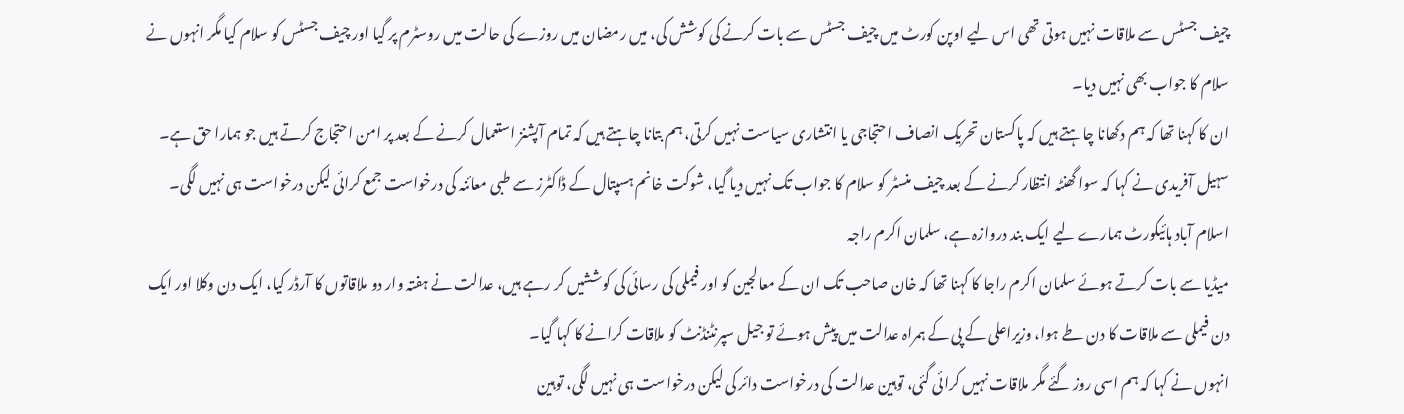چیف جسٹس سے ملاقات نہیں ہوتی تھی اس لیے اوپن کورٹ میں چیف جسٹس سے بات کرنے کی کوشش کی، میں رمضان میں روزے کی حالت میں روسٹرم پر گیا اور چیف جسٹس کو سلام کیا مگر انہوں نے سلام کا جواب بھی نہیں دیا۔
ان کا کہنا تھا کہ ہم دکھانا چاہتے ہیں کہ پاکستان تحریک انصاف احتجاجی یا انتشاری سیاست نہیں کرتی، ہم بتانا چاہتے ہیں کہ تمام آپشنز استعمال کرنے کے بعد پر امن احتجاج کرتے ہیں جو ہمارا حق ہے۔
سہیل آفریدی نے کہا کہ سوا گھنٹہ انتظار کرنے کے بعد چیف منسٹر کو سلام کا جواب تک نہیں دیا گیا، شوکت خانم ہسپتال کے ڈاکٹرز سے طبی معائنہ کی درخواست جمع کرائی لیکن درخواست ہی نہیں لگی۔
اسلام آباد ہائیکورٹ ہمارے لیے ایک بند دروازہ ہے، سلمان اکرم راجہ
میڈیا سے بات کرتے ہوئے سلمان اکرم راجا کا کہنا تھا کہ خان صاحب تک ان کے معالجین کو اور فیملی کی رسائی کی کوششیں کر رہے ہیں، عدالت نے ہفتہ وار دو ملاقاتوں کا آرڈر کیا، ایک دن وکلا اور ایک دن فیملی سے ملاقات کا دن طے ہوا، وزیراعلی کے پی کے ہمراہ عدالت میں پیش ہوئے تو جیل سپرنٹنڈنٹ کو ملاقات کرانے کا کہا گیا۔
انہوں نے کہا کہ ہم اسی روز گئے مگر ملاقات نہیں کرائی گئی، توہین عدالت کی درخواست دائر کی لیکن درخواست ہی نہیں لگی، توہین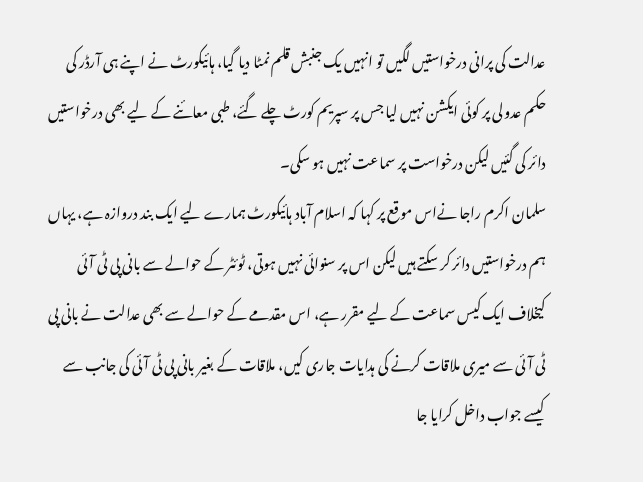عدالت کی پرانی درخواستیں لگیں تو انہیں یک جنبش قلم نمٹا دیا گیا، ہائیکورٹ نے اپنے ہی آرڈر کی حکم عدولی پر کوئی ایکشن نہیں لیا جس پر سپریم کورٹ چلے گئے، طبی معائنے کے لیے بھی درخواستیں دائر کی گئیں لیکن درخواست پر سماعت نہیں ہو سکی۔
سلمان اکرم راجا نےاس موقع پر کہا کہ اسلام آباد ہائیکورٹ ہمارے لیے ایک بند دروازہ ہے، یہاں ہم درخواستیں دائر کر سکتے ہیں لیکن اس پر سنوائی نہیں ہوتی، ٹوئٹر کے حوالے سے بانی پی ٹی آئی کیخلاف ایک کیس سماعت کے لیے مقرر ہے، اس مقدمے کے حوالے سے بھی عدالت نے بانی پی ٹی آئی سے میری ملاقات کرنے کی ہدایات جاری کیں، ملاقات کے بغیر بانی پی ٹی آئی کی جانب سے کیسے جواب داخل کرایا جا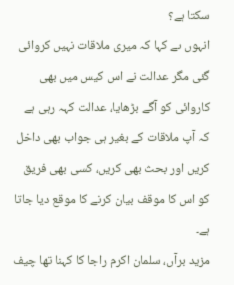سکتا ہے؟
انہوں ںے کہا کہ میری ملاقات نہیں کروائی گئی مگر عدالت نے اس کیس میں بھی کاروائی کو آگے بڑھایا، عدالت کہہ رہی ہے کہ آپ ملاقات کے بغیر ہی جواب بھی داخل کریں اور بحث بھی کریں، کسی بھی فریق کو اس کا موقف بیان کرنے کا موقع دیا جاتا ہے۔
مزید برآں، سلمان اکرم راجا کا کہنا تھا چیف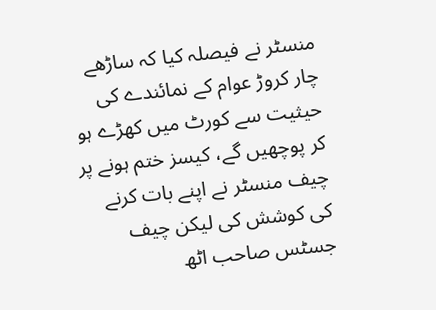منسٹر نے فیصلہ کیا کہ ساڑھے چار کروڑ عوام کے نمائندے کی حیثیت سے کورٹ میں کھڑے ہو کر پوچھیں گے، کیسز ختم ہونے پر چیف منسٹر نے اپنے بات کرنے کی کوشش کی لیکن چیف جسٹس صاحب اٹھ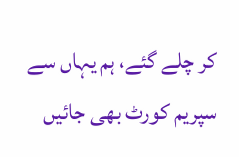کر چلے گئے، ہم یہاں سے سپریم کورٹ بھی جائیں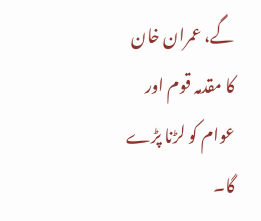گے، عمران خان کا مقدمہ قوم اور عوام کو لڑنا پڑے گا۔